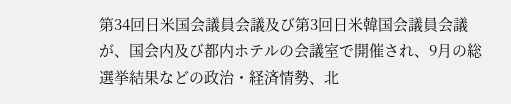第34回日米国会議員会議及び第3回日米韓国会議員会議が、国会内及び都内ホテルの会議室で開催され、9月の総選挙結果などの政治・経済情勢、北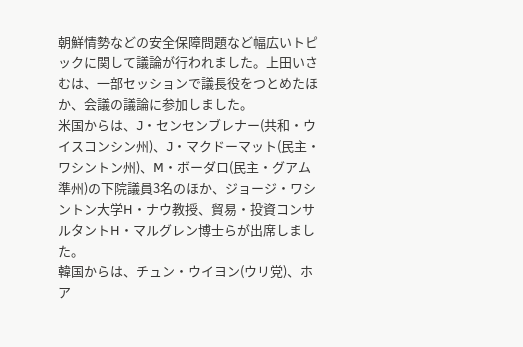朝鮮情勢などの安全保障問題など幅広いトピックに関して議論が行われました。上田いさむは、一部セッションで議長役をつとめたほか、会議の議論に参加しました。
米国からは、J・センセンブレナー(共和・ウイスコンシン州)、J・マクドーマット(民主・ワシントン州)、M・ボーダロ(民主・グアム準州)の下院議員3名のほか、ジョージ・ワシントン大学H・ナウ教授、貿易・投資コンサルタントH・マルグレン博士らが出席しました。
韓国からは、チュン・ウイヨン(ウリ党)、ホア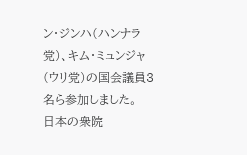ン・ジンハ(ハンナラ党)、キム・ミュンジャ(ウリ党)の国会議員3名ら参加しました。
日本の衆院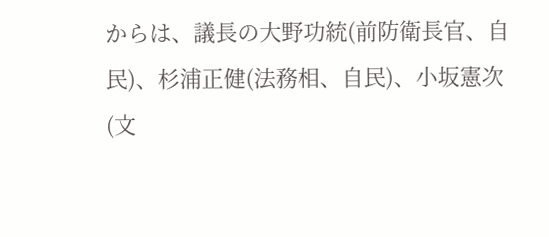からは、議長の大野功統(前防衛長官、自民)、杉浦正健(法務相、自民)、小坂憲次(文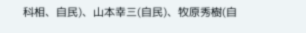科相、自民)、山本幸三(自民)、牧原秀樹(自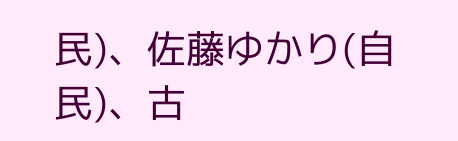民)、佐藤ゆかり(自民)、古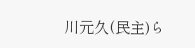川元久(民主)ら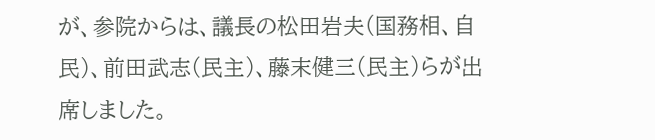が、参院からは、議長の松田岩夫(国務相、自民)、前田武志(民主)、藤末健三(民主)らが出席しました。